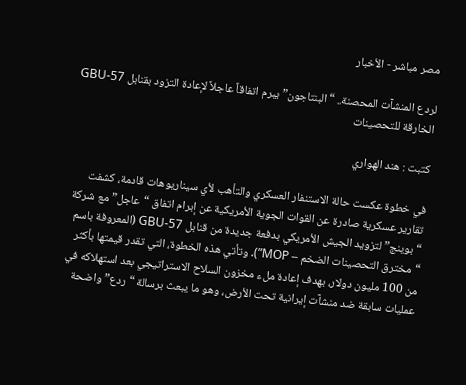مصر مباشر - الأخبار

لردع المنشآت المحصنة.. “البنتاجون” يبرم اتفاقاً عاجلاً لإعادة التزود بقنابل GBU-57 الخارقة للتحصينات

كتبت : هند الهواري

في خطوة عكست حالة الاستنفار العسكري والتأهب لأي سيناريوهات قادمة، كشفت تقارير عسكرية صادرة عن القوات الجوية الأمريكية عن إبرام اتفاق “عاجل” مع شركة “بوينج” لتزويد الجيش الأمريكي بدفعة جديدة من قنابل GBU-57 (المعروفة باسم “مخترق التحصينات الضخم – MOP”). وتأتي هذه الخطوة، التي تقدر قيمتها بأكثر من 100 مليون دولار، بهدف إعادة ملء مخزون السلاح الاستراتيجي بعد استهلاكه في عمليات سابقة ضد منشآت إيرانية تحت الأرض، وهو ما يبعث برسالة “ردع” واضحة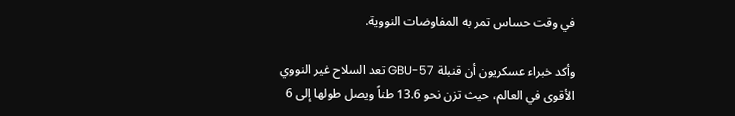في وقت حساس تمر به المفاوضات النووية.

وأكد خبراء عسكريون أن قنبلة GBU-57 تعد السلاح غير النووي الأقوى في العالم، حيث تزن نحو 13.6 طناً ويصل طولها إلى 6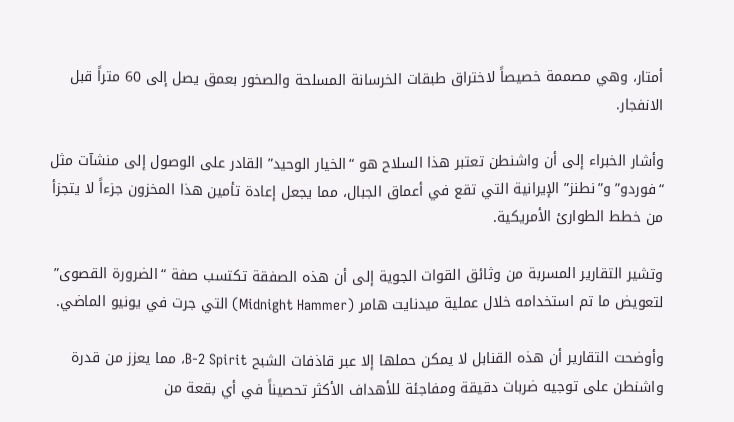أمتار، وهي مصممة خصيصاً لاختراق طبقات الخرسانة المسلحة والصخور بعمق يصل إلى 60 متراً قبل الانفجار.

وأشار الخبراء إلى أن واشنطن تعتبر هذا السلاح هو “الخيار الوحيد” القادر على الوصول إلى منشآت مثل “فوردو” و”نطنز” الإيرانية التي تقع في أعماق الجبال، مما يجعل إعادة تأمين هذا المخزون جزءاً لا يتجزأ من خطط الطوارئ الأمريكية.

وتشير التقارير المسربة من وثائق القوات الجوية إلى أن هذه الصفقة تكتسب صفة “الضرورة القصوى” لتعويض ما تم استخدامه خلال عملية ميدنايت هامر (Midnight Hammer) التي جرت في يونيو الماضي.

وأوضحت التقارير أن هذه القنابل لا يمكن حملها إلا عبر قاذفات الشبح B-2 Spirit، مما يعزز من قدرة واشنطن على توجيه ضربات دقيقة ومفاجئة للأهداف الأكثر تحصيناً في أي بقعة من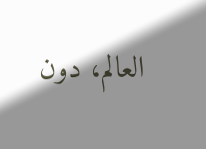العالم، دون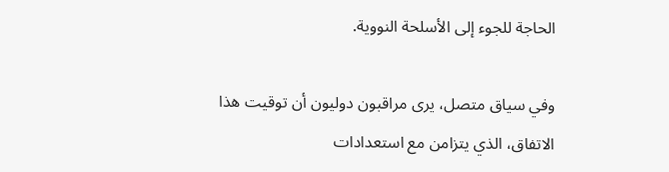الحاجة للجوء إلى الأسلحة النووية.

وفي سياق متصل، يرى مراقبون دوليون أن توقيت هذا الاتفاق، الذي يتزامن مع استعدادات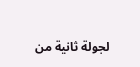لجولة ثانية من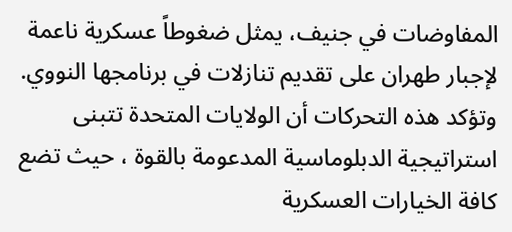المفاوضات في جنيف، يمثل ضغوطاً عسكرية ناعمة لإجبار طهران على تقديم تنازلات في برنامجها النووي. وتؤكد هذه التحركات أن الولايات المتحدة تتبنى استراتيجية الدبلوماسية المدعومة بالقوة ، حيث تضع كافة الخيارات العسكرية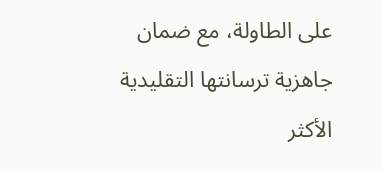على الطاولة، مع ضمان جاهزية ترسانتها التقليدية الأكثر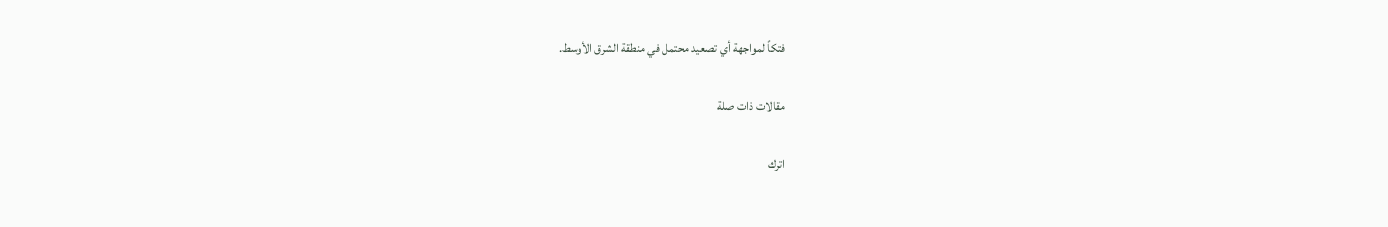فتكاً لمواجهة أي تصعيد محتمل في منطقة الشرق الأوسط.

مقالات ذات صلة

اترك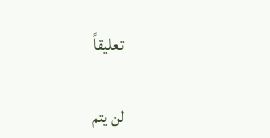تعليقاً

لن يتم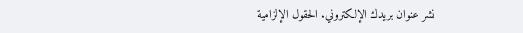نشر عنوان بريدك الإلكتروني. الحقول الإلزامية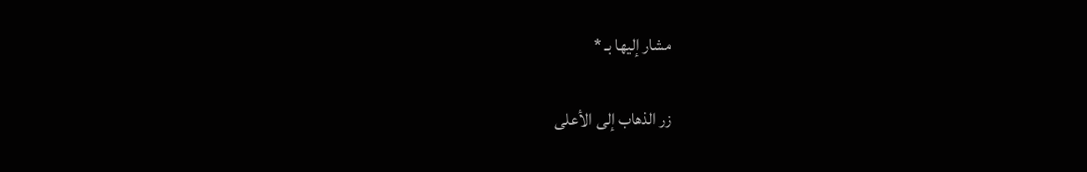مشار إليها بـ *

زر الذهاب إلى الأعلى